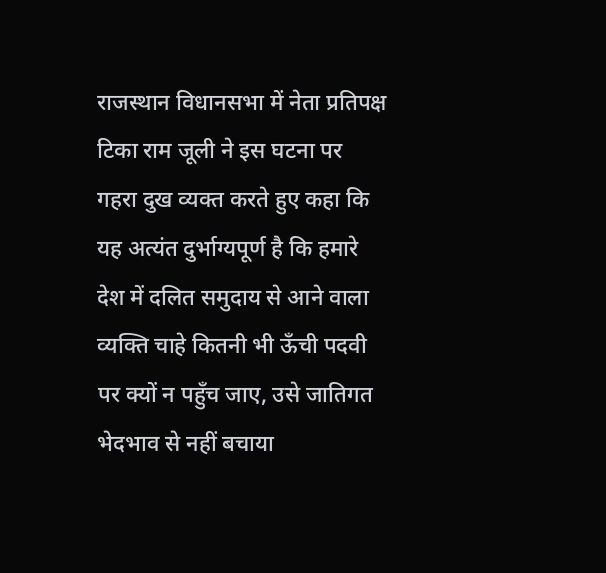राजस्थान विधानसभा में नेता प्रतिपक्ष टिका राम जूली ने इस घटना पर गहरा दुख व्यक्त करते हुए कहा कि यह अत्यंत दुर्भाग्यपूर्ण है कि हमारे देश में दलित समुदाय से आने वाला व्यक्ति चाहे कितनी भी ऊँची पदवी पर क्यों न पहुँच जाए, उसे जातिगत भेदभाव से नहीं बचाया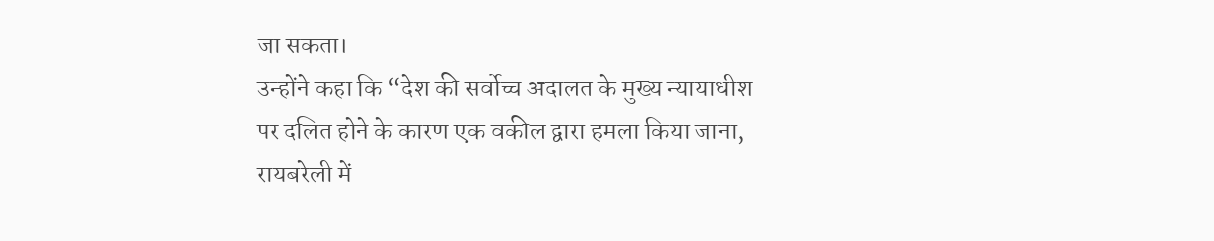जा सकता।
उन्होंने कहा कि “देश की सर्वोच्च अदालत के मुख्य न्यायाधीश पर दलित होने के कारण एक वकील द्वारा हमला किया जाना, रायबरेली में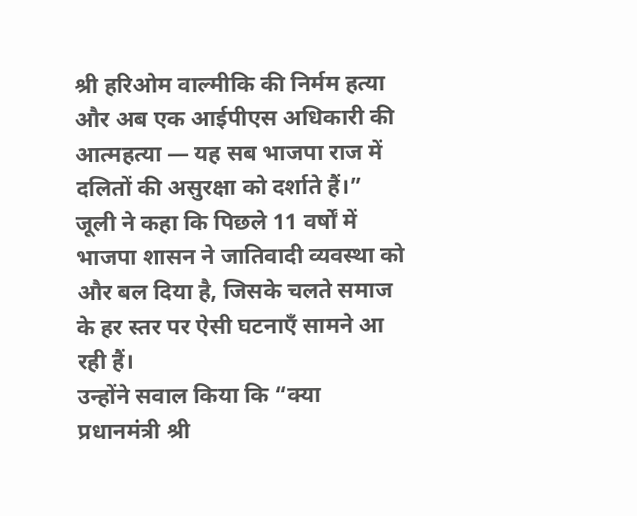श्री हरिओम वाल्मीकि की निर्मम हत्या और अब एक आईपीएस अधिकारी की आत्महत्या — यह सब भाजपा राज में दलितों की असुरक्षा को दर्शाते हैं।”
जूली ने कहा कि पिछले 11 वर्षों में भाजपा शासन ने जातिवादी व्यवस्था को और बल दिया है, जिसके चलते समाज के हर स्तर पर ऐसी घटनाएँ सामने आ रही हैं।
उन्होंने सवाल किया कि “क्या प्रधानमंत्री श्री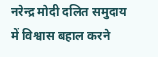नरेन्द्र मोदी दलित समुदाय में विश्वास बहाल करने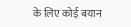के लिए कोई बयान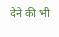देने की भी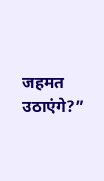जहमत उठाएंगे?”